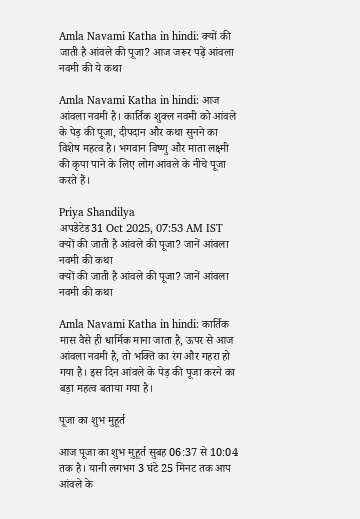Amla Navami Katha in hindi: क्यों की जाती है आंवले की पूजा? आज जरूर पढ़ें आंवला नवमी की ये कथा

Amla Navami Katha in hindi: आज आंवला नवमी है। कार्तिक शुक्ल नवमी को आंवले के पेड़ की पूजा, दीपदान और कथा सुनने का विशेष महत्व है। भगवान विष्णु और माता लक्ष्मी की कृपा पाने के लिए लोग आंवले के नीचे पूजा करते हैं।

Priya Shandilya
अपडेटेड31 Oct 2025, 07:53 AM IST
क्यों की जाती है आंवले की पूजा? जानें आंवला नवमी की कथा
क्यों की जाती है आंवले की पूजा? जानें आंवला नवमी की कथा

Amla Navami Katha in hindi: कार्तिक मास वैसे ही धार्मिक माना जाता है, ऊपर से आज आंवला नवमी है, तो भक्ति का रंग और गहरा हो गया है। इस दिन आंवले के पेड़ की पूजा करने का बड़ा महत्व बताया गया है।

पूजा का शुभ मुहूर्त

आज पूजा का शुभ मुहूर्त सुबह 06:37 से 10:04 तक है। यानी लगभग 3 घंटे 25 मिनट तक आप आंवले के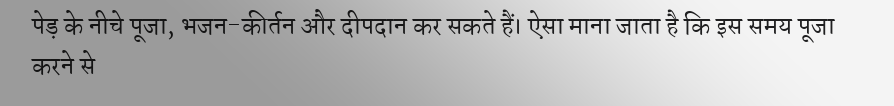पेड़ के नीचे पूजा, भजन-कीर्तन और दीपदान कर सकते हैं। ऐसा माना जाता है कि इस समय पूजा करने से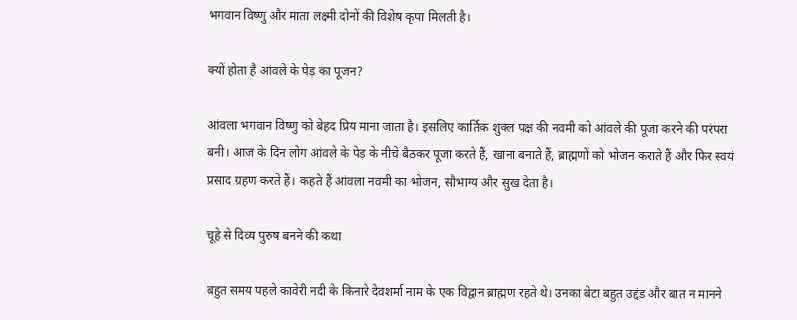भगवान विष्णु और माता लक्ष्मी दोनों की विशेष कृपा मिलती है।

क्यों होता है आंवले के पेड़ का पूजन?

आंवला भगवान विष्णु को बेहद प्रिय माना जाता है। इसलिए कार्तिक शुक्ल पक्ष की नवमी को आंवले की पूजा करने की परंपरा बनी। आज के दिन लोग आंवले के पेड़ के नीचे बैठकर पूजा करते हैं, खाना बनाते हैं, ब्राह्मणों को भोजन कराते हैं और फिर स्वयं प्रसाद ग्रहण करते हैं। कहते हैं आंवला नवमी का भोजन, सौभाग्य और सुख देता है।

चूहे से दिव्य पुरुष बनने की कथा

बहुत समय पहले कावेरी नदी के किनारे देवशर्मा नाम के एक विद्वान ब्राह्मण रहते थे। उनका बेटा बहुत उद्दंड और बात न मानने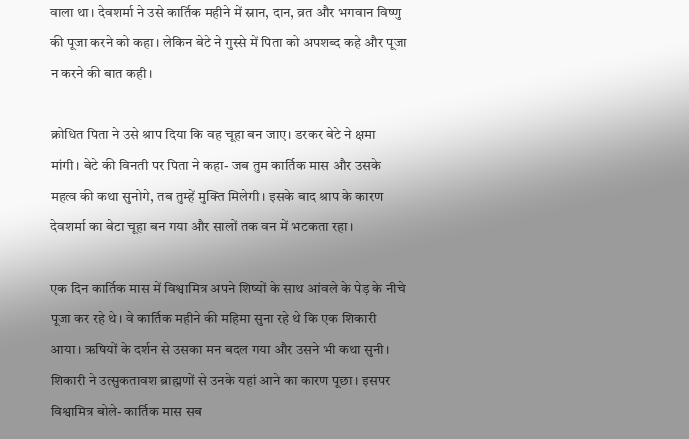वाला था। देवशर्मा ने उसे कार्तिक महीने में स्नान, दान, व्रत और भगवान विष्णु की पूजा करने को कहा। लेकिन बेटे ने गुस्से में पिता को अपशब्द कहे और पूजा न करने की बात कही।

क्रोधित पिता ने उसे श्राप दिया कि वह चूहा बन जाए। डरकर बेटे ने क्षमा मांगी। बेटे की विनती पर पिता ने कहा- जब तुम कार्तिक मास और उसके महत्व की कथा सुनोगे, तब तुम्हें मुक्ति मिलेगी। इसके बाद श्राप के कारण देवशर्मा का बेटा चूहा बन गया और सालों तक वन में भटकता रहा।

एक दिन कार्तिक मास में विश्वामित्र अपने शिष्यों के साथ आंवले के पेड़ के नीचे पूजा कर रहे थे। वे कार्तिक महीने की महिमा सुना रहे थे कि एक शिकारी आया। ऋषियों के दर्शन से उसका मन बदल गया और उसने भी कथा सुनी। शिकारी ने उत्सुकतावश ब्राह्मणों से उनके यहां आने का कारण पूछा। इसपर विश्वामित्र बोले- कार्तिक मास सब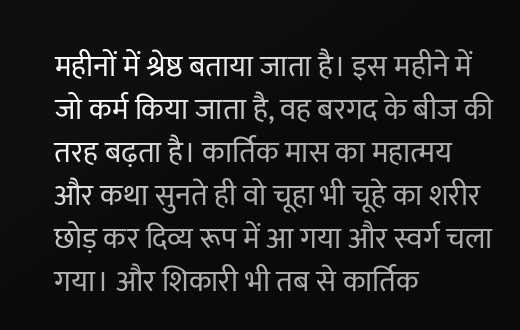महीनों में श्रेष्ठ बताया जाता है। इस महीने में जो कर्म किया जाता है, वह बरगद के बीज की तरह बढ़ता है। कार्तिक मास का महात्मय और कथा सुनते ही वो चूहा भी चूहे का शरीर छोड़ कर दिव्य रूप में आ गया और स्वर्ग चला गया। और शिकारी भी तब से कार्तिक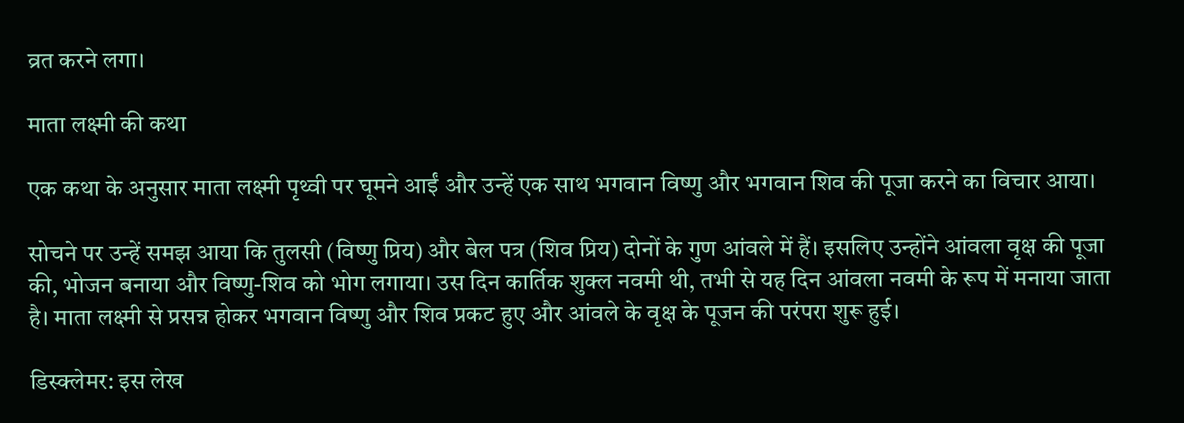व्रत करने लगा।

माता लक्ष्मी की कथा

एक कथा के अनुसार माता लक्ष्मी पृथ्वी पर घूमने आईं और उन्हें एक साथ भगवान विष्णु और भगवान शिव की पूजा करने का विचार आया।

सोचने पर उन्हें समझ आया कि तुलसी (विष्णु प्रिय) और बेल पत्र (शिव प्रिय) दोनों के गुण आंवले में हैं। इसलिए उन्होंने आंवला वृक्ष की पूजा की, भोजन बनाया और विष्णु-शिव को भोग लगाया। उस दिन कार्तिक शुक्ल नवमी थी, तभी से यह दिन आंवला नवमी के रूप में मनाया जाता है। माता लक्ष्मी से प्रसन्न होकर भगवान विष्णु और शिव प्रकट हुए और आंवले के वृक्ष के पूजन की परंपरा शुरू हुई।

डिस्क्लेमर: इस लेख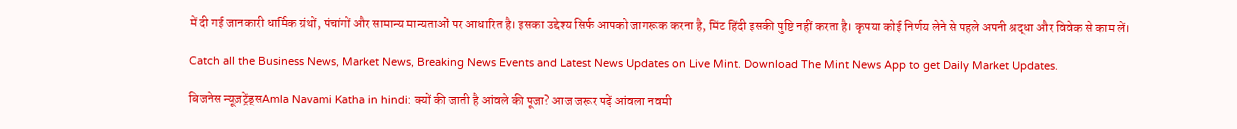में दी गई जानकारी धार्मिक ग्रंथों, पंचांगों और सामान्य मान्यताओं पर आधारित है। इसका उद्देश्य सिर्फ आपको जागरूक करना है, मिंट हिंदी इसकी पुष्टि नहीं करता है। कृपया कोई निर्णय लेने से पहले अपनी श्रद्धा और विवेक से काम लें।

Catch all the Business News, Market News, Breaking News Events and Latest News Updates on Live Mint. Download The Mint News App to get Daily Market Updates.

बिजनेस न्यूज़ट्रेंड्सAmla Navami Katha in hindi: क्यों की जाती है आंवले की पूजा? आज जरूर पढ़ें आंवला नवमी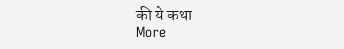की ये कथा
More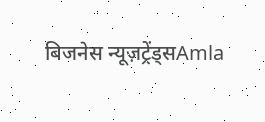बिजनेस न्यूज़ट्रेंड्सAmla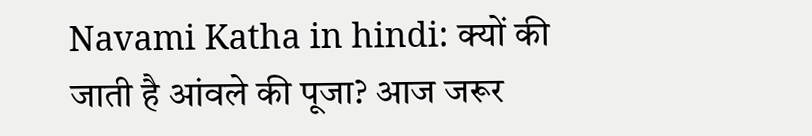Navami Katha in hindi: क्यों की जाती है आंवले की पूजा? आज जरूर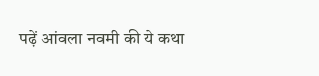पढ़ें आंवला नवमी की ये कथा